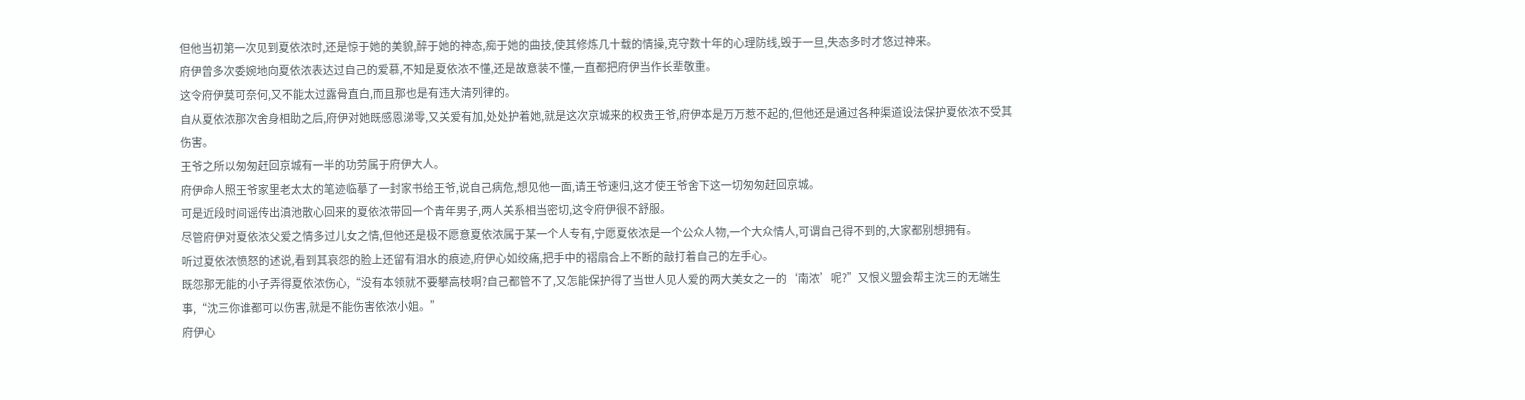但他当初第一次见到夏依浓时,还是惊于她的美貌,醉于她的神态,痴于她的曲技,使其修炼几十载的情操,克守数十年的心理防线,毁于一旦,失态多时才悠过神来。
府伊曾多次委婉地向夏依浓表达过自己的爱慕,不知是夏依浓不懂,还是故意装不懂,一直都把府伊当作长辈敬重。
这令府伊莫可奈何,又不能太过露骨直白,而且那也是有违大清列律的。
自从夏依浓那次舍身相助之后,府伊对她既感恩涕零,又关爱有加,处处护着她,就是这次京城来的权贵王爷,府伊本是万万惹不起的,但他还是通过各种渠道设法保护夏依浓不受其伤害。
王爷之所以匆匆赶回京城有一半的功劳属于府伊大人。
府伊命人照王爷家里老太太的笔迹临摹了一封家书给王爷,说自己病危,想见他一面,请王爷速归,这才使王爷舍下这一切匆匆赶回京城。
可是近段时间谣传出滇池散心回来的夏依浓带回一个青年男子,两人关系相当密切,这令府伊很不舒服。
尽管府伊对夏依浓父爱之情多过儿女之情,但他还是极不愿意夏依浓属于某一个人专有,宁愿夏依浓是一个公众人物,一个大众情人,可谓自己得不到的,大家都别想拥有。
听过夏依浓愤怒的述说,看到其哀怨的脸上还留有泪水的痕迹,府伊心如绞痛,把手中的褶扇合上不断的敲打着自己的左手心。
既怨那无能的小子弄得夏依浓伤心,“没有本领就不要攀高枝啊?自己都管不了,又怎能保护得了当世人见人爱的两大美女之一的‘南浓’呢?”又恨义盟会帮主沈三的无端生事,“沈三你谁都可以伤害,就是不能伤害依浓小姐。”
府伊心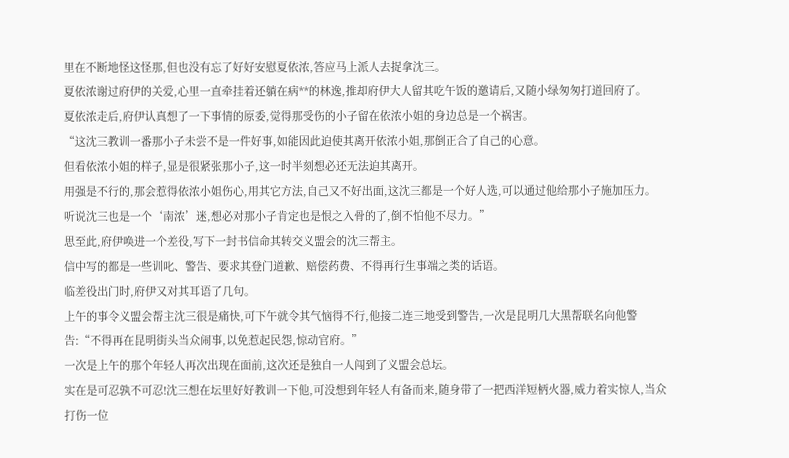里在不断地怪这怪那,但也没有忘了好好安慰夏依浓,答应马上派人去捉拿沈三。
夏依浓谢过府伊的关爱,心里一直牵挂着还躺在病**的林逸,推却府伊大人留其吃午饭的邀请后,又随小绿匆匆打道回府了。
夏依浓走后,府伊认真想了一下事情的原委,觉得那受伤的小子留在依浓小姐的身边总是一个祸害。
“这沈三教训一番那小子未尝不是一件好事,如能因此迫使其离开依浓小姐,那倒正合了自己的心意。
但看依浓小姐的样子,显是很紧张那小子,这一时半刻想必还无法迫其离开。
用强是不行的,那会惹得依浓小姐伤心,用其它方法,自己又不好出面,这沈三都是一个好人选,可以通过他给那小子施加压力。
听说沈三也是一个‘南浓’迷,想必对那小子肯定也是恨之入骨的了,倒不怕他不尽力。”
思至此,府伊唤进一个差役,写下一封书信命其转交义盟会的沈三帮主。
信中写的都是一些训叱、警告、要求其登门道歉、赔偿药费、不得再行生事端之类的话语。
临差役出门时,府伊又对其耳语了几句。
上午的事令义盟会帮主沈三很是痛快,可下午就令其气恼得不行,他接二连三地受到警告,一次是昆明几大黑帮联名向他警告:“不得再在昆明街头当众闹事,以免惹起民怨,惊动官府。”
一次是上午的那个年轻人再次出现在面前,这次还是独自一人闯到了义盟会总坛。
实在是可忍孰不可忍!沈三想在坛里好好教训一下他,可没想到年轻人有备而来,随身带了一把西洋短柄火器,威力着实惊人,当众打伤一位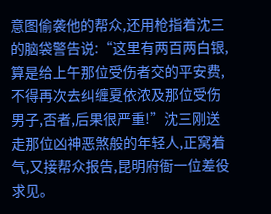意图偷袭他的帮众,还用枪指着沈三的脑袋警告说:“这里有两百两白银,算是给上午那位受伤者交的平安费,不得再次去纠缠夏依浓及那位受伤男子,否者,后果很严重!”沈三刚送走那位凶神恶煞般的年轻人,正窝着气,又接帮众报告,昆明府衙一位差役求见。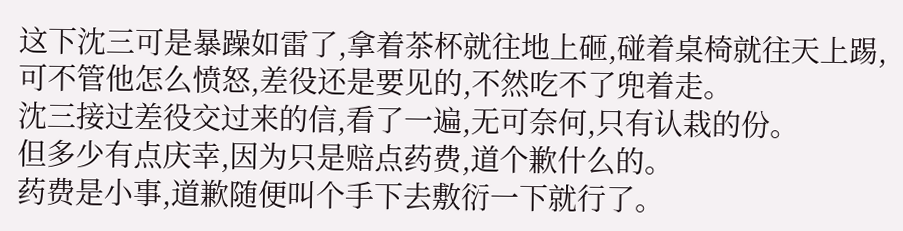这下沈三可是暴躁如雷了,拿着茶杯就往地上砸,碰着桌椅就往天上踢,可不管他怎么愤怒,差役还是要见的,不然吃不了兜着走。
沈三接过差役交过来的信,看了一遍,无可奈何,只有认栽的份。
但多少有点庆幸,因为只是赔点药费,道个歉什么的。
药费是小事,道歉随便叫个手下去敷衍一下就行了。